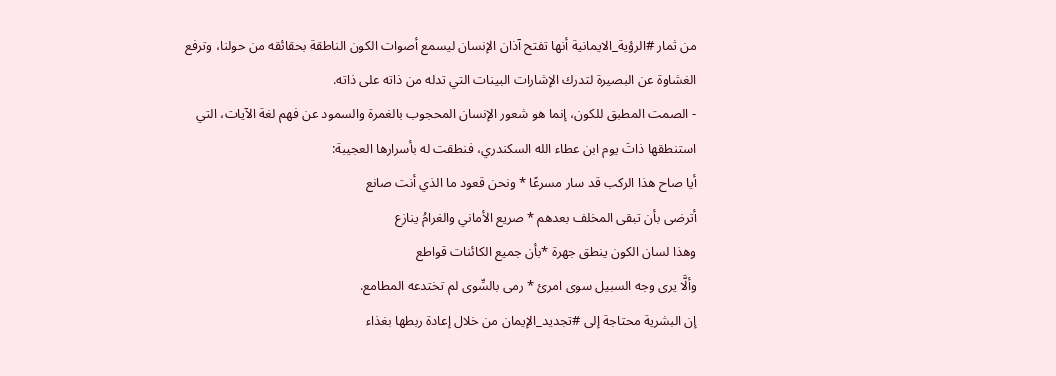من ثمار #الرؤية_الايمانية أنها تفتح آذان الإنسان ليسمع أصوات الكون الناطقة بحقائقه من حولنا، وترفع الغشاوة عن البصيرة لتدرك الإشارات البينات التي تدله من ذاته على ذاته.
- الصمت المطبق للكون، إنما هو شعور الإنسان المحجوب بالغمرة والسمود عن فهم لغة الآيات، التي استنطقها ذاتَ يوم ابن عطاء الله السكندري، فنطقت له بأسرارها العجيبة:
أيا صاح هذا الركب قد سار مسرعًا * ونحن قعود ما الذي أنت صانع
أترضى بأن تبقى المخلف بعدهم * صريع الأماني والغرامُ ينازع
وهذا لسان الكون ينطق جهرة *بأن جميع الكائنات قواطع
وألَّا يرى وجه السبيل سوى امرئ * رمى بالسِّوى لم تختدعه المطامع.
إن البشرية محتاجة إلى #تجديد_الإيمان من خلال إعادة ربطها بغذاء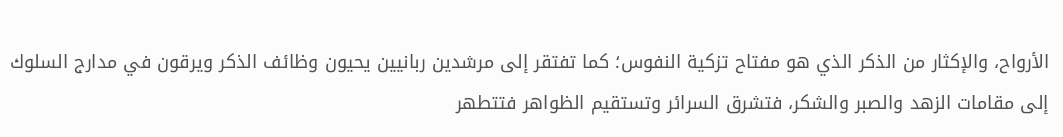الأرواح، والإكثار من الذكر الذي هو مفتاح تزكية النفوس؛ كما تفتقر إلى مرشدين ربانيين يحيون وظائف الذكر ويرقون في مدارج السلوك إلى مقامات الزهد والصبر والشكر، فتشرق السرائر وتستقيم الظواهر فتتطهر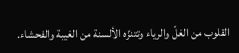القلوب من الغلّ والرياء وتتنزّه الألسنة من الغيبة والفحشاء.